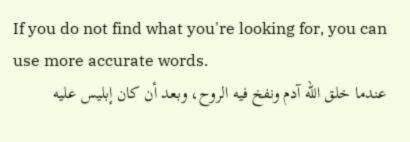If you do not find what you're looking for, you can use more accurate words.
عندما خلق الله آدم ونفخ فيه الروح، وبعد أن كان إبليس عليه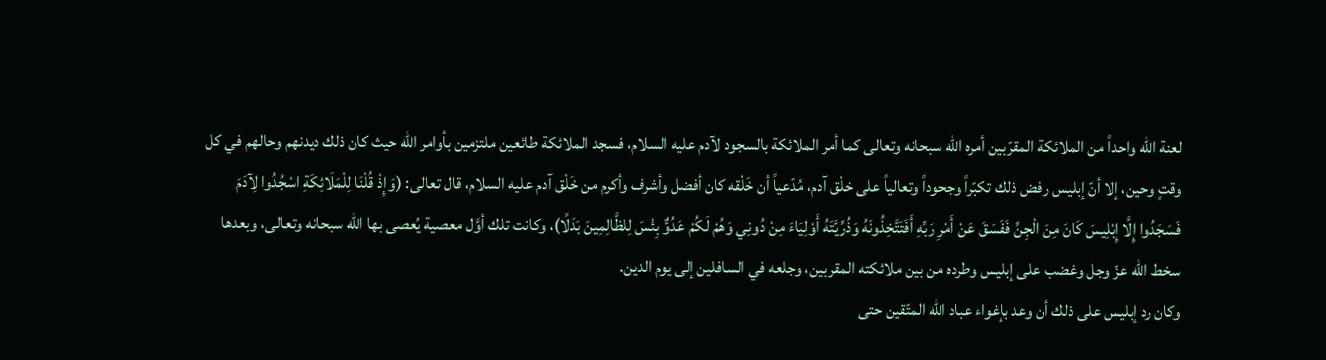لعنة الله واحداً من الملائكة المقرّبين أمره الله سبحانه وتعالى كما أمر الملائكة بالسجود لآدم عليه السلام، فسجد الملائكة طائعين ملتزمين بأوامر الله حيث كان ذلك ديدنهم وحالهم في كل وقتٍ وحين، إلا أنّ إبليس رفض ذلك تكبّراً وجحوداً وتعالياً على خلْق آدم، مُدّعياً أن خَلْقه كان أفضل وأشرف وأكرم من خَلْق آدم عليه السلام، قال تعالى: (وَإِذْ قُلْنَا لِلْمَلَائِكَةِ اسْجُدُوا لِآدَمَ فَسَجَدُوا إِلَّا إِبْلِيسَ كَانَ مِنَ الْجِنِّ فَفَسَقَ عَنْ أَمْرِ رَبِّهِ أَفَتَتَّخِذُونَهُ وَذُرِّيَّتَهُ أَوْلِيَاءَ مِنْ دُونِي وَهُمْ لَكُمْ عَدُوٌّ بِئْسَ لِلظَّالِمِينَ بَدَلًا)، وكانت تلك أوَّل معصية يُعصى بها الله سبحانه وتعالى، وبعدها سخط الله عزّ وجل وغضب على إبليس وطرده من بين ملائكته المقربين، وجلعه في السافلين إلى يوم الدين.
وكان رد إبليس على ذلك أن وعد بإغواء عباد الله المتّقين حتى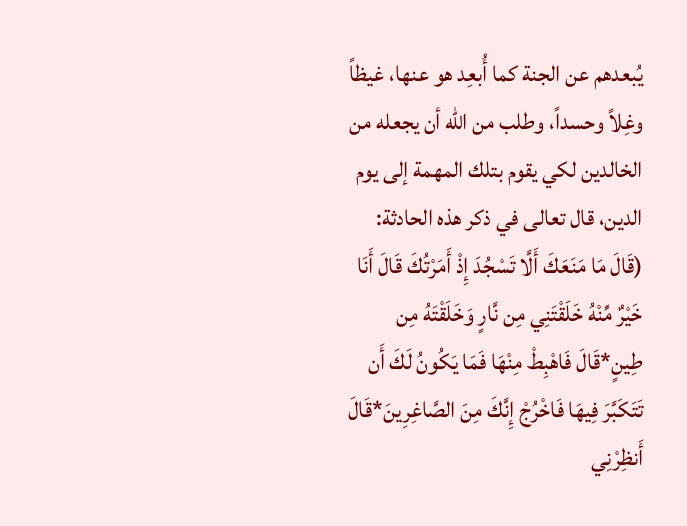يُبعدهم عن الجنة كما أُبعِد هو عنها، غيظاً وغِلاً وحسداً، وطلب من الله أن يجعله من الخالدين لكي يقوم بتلك المهمة إلى يوم الدين، قال تعالى في ذكر هذه الحادثة: (قَالَ مَا مَنَعَكَ أَلَّا تَسْجُدَ إِذْ أَمَرْتُكَ قَالَ أَنَا خَيْرٌ مِّنْهُ خَلَقْتَنِي مِن نَّارٍ وَخَلَقْتَهُ مِن طِينٍ*قَالَ فَاهْبِطْ مِنْهَا فَمَا يَكُونُ لَكَ أَن تَتَكَبَّرَ فِيهَا فَاخْرُجْ إِنَّكَ مِنَ الصَّاغِرِينَ*قَالَ أَنظِرْنِي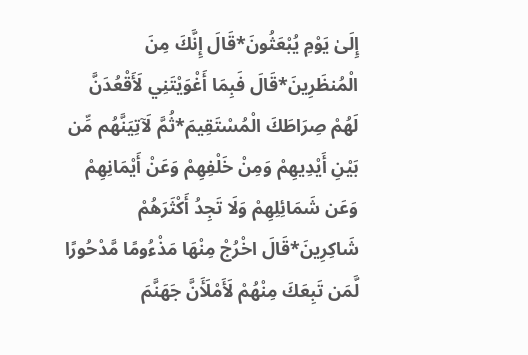إِلَىٰ يَوْمِ يُبْعَثُونَ*قَالَ إِنَّكَ مِنَ الْمُنظَرِينَ*قَالَ فَبِمَا أَغْوَيْتَنِي لَأَقْعُدَنَّ لَهُمْ صِرَاطَكَ الْمُسْتَقِيمَ*ثُمَّ لَآتِيَنَّهُم مِّن بَيْنِ أَيْدِيهِمْ وَمِنْ خَلْفِهِمْ وَعَنْ أَيْمَانِهِمْ وَعَن شَمَائِلِهِمْ وَلَا تَجِدُ أَكْثَرَهُمْ شَاكِرِينَ*قَالَ اخْرُجْ مِنْهَا مَذْءُومًا مَّدْحُورًا لَّمَن تَبِعَكَ مِنْهُمْ لَأَمْلَأَنَّ جَهَنَّمَ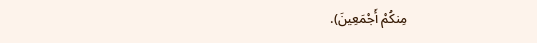مِنكُمْ أَجْمَعِينَ).